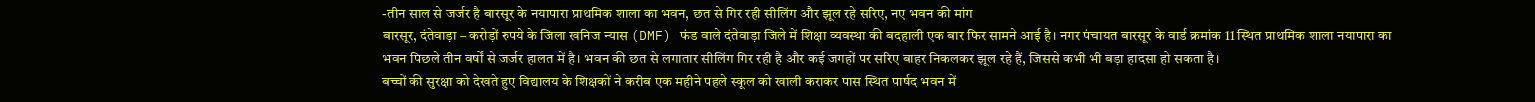-तीन साल से जर्जर है बारसूर के नयापारा प्राथमिक शाला का भवन, छत से गिर रही सीलिंग और झूल रहे सरिए, नए भवन की मांग
बारसूर, दंतेवाड़ा – करोड़ों रुपये के जिला खनिज न्यास (DMF) फंड वाले दंतेवाड़ा जिले में शिक्षा व्यवस्था की बदहाली एक बार फिर सामने आई है। नगर पंचायत बारसूर के वार्ड क्रमांक 11 स्थित प्राथमिक शाला नयापारा का भवन पिछले तीन वर्षों से जर्जर हालत में है। भवन की छत से लगातार सीलिंग गिर रही है और कई जगहों पर सरिए बाहर निकलकर झूल रहे हैं, जिससे कभी भी बड़ा हादसा हो सकता है।
बच्चों की सुरक्षा को देखते हुए विद्यालय के शिक्षकों ने करीब एक महीने पहले स्कूल को खाली कराकर पास स्थित पार्षद भवन में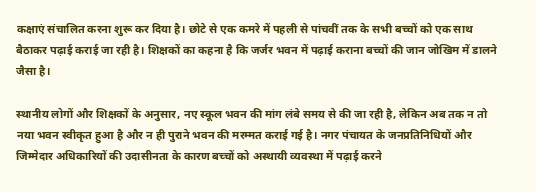कक्षाएं संचालित करना शुरू कर दिया है। छोटे से एक कमरे में पहली से पांचवीं तक के सभी बच्चों को एक साथ बैठाकर पढ़ाई कराई जा रही है। शिक्षकों का कहना है कि जर्जर भवन में पढ़ाई कराना बच्चों की जान जोखिम में डालने जैसा है।

स्थानीय लोगों और शिक्षकों के अनुसार, नए स्कूल भवन की मांग लंबे समय से की जा रही है, लेकिन अब तक न तो नया भवन स्वीकृत हुआ है और न ही पुराने भवन की मरम्मत कराई गई है। नगर पंचायत के जनप्रतिनिधियों और जिम्मेदार अधिकारियों की उदासीनता के कारण बच्चों को अस्थायी व्यवस्था में पढ़ाई करने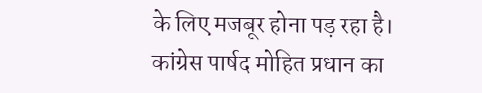के लिए मजबूर होना पड़ रहा है।
कांग्रेस पार्षद मोहित प्रधान का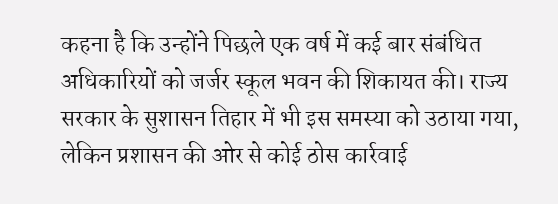कहना है कि उन्होंने पिछले एक वर्ष में कई बार संबंधित अधिकारियों को जर्जर स्कूल भवन की शिकायत की। राज्य सरकार के सुशासन तिहार में भी इस समस्या को उठाया गया, लेकिन प्रशासन की ओर से कोई ठोस कार्रवाई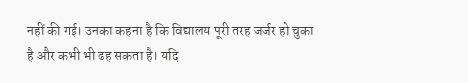नहीं की गई। उनका कहना है कि विद्यालय पूरी तरह जर्जर हो चुका है और कभी भी ढह सकता है। यदि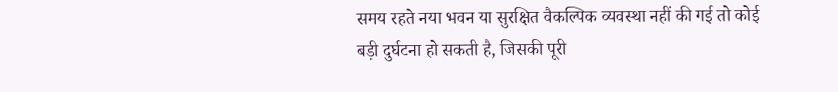समय रहते नया भवन या सुरक्षित वैकल्पिक व्यवस्था नहीं की गई तो कोई बड़ी दुर्घटना हो सकती है, जिसकी पूरी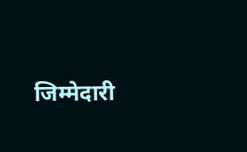जिम्मेदारी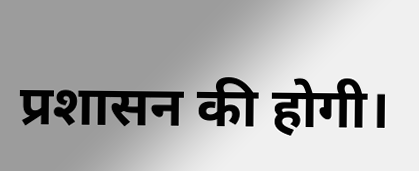प्रशासन की होगी।